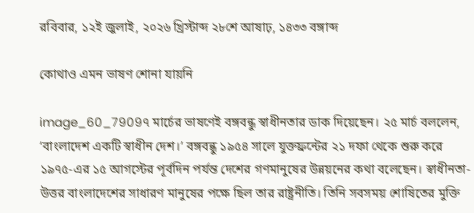রবিবার, ১২ই জুলাই, ২০২৬ খ্রিস্টাব্দ ২৮শে আষাঢ়, ১৪৩৩ বঙ্গাব্দ

কোথাও এমন ভাষণ শোনা যায়নি

image_60_7909৭ মার্চের ভাষণেই বঙ্গবন্ধু স্বাধীনতার ডাক দিয়েছেন। ২৫ মার্চ বললেন, ‘বাংলাদেশ একটি স্বাধীন দেশ।’ বঙ্গবন্ধু ১৯৫৪ সালে যুক্তফ্রন্টের ২১ দফা থেকে শুরু করে ১৯৭৫-এর ১৫ আগস্টের পূর্বদিন পর্যন্ত দেশের গণমানুষের উন্নয়নের কথা বলেছেন। স্বাধীনতা-উত্তর বাংলাদেশের সাধারণ মানুষের পক্ষে ছিল তার রাষ্ট্রনীতি। তিনি সবসময় শোষিতের মুক্তি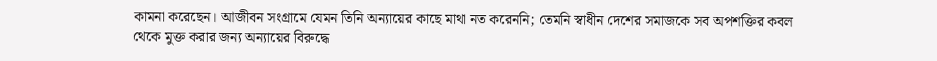কামনা করেছেন। আজীবন সংগ্রামে যেমন তিনি অন্যায়ের কাছে মাথা নত করেননি; তেমনি স্বাধীন দেশের সমাজকে সব অপশক্তির কবল থেকে মুক্ত করার জন্য অন্যায়ের বিরুদ্ধে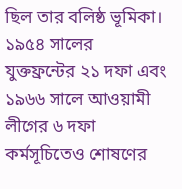ছিল তার বলিষ্ঠ ভূমিকা। ১৯৫৪ সালের যুক্তফ্রন্টের ২১ দফা এবং ১৯৬৬ সালে আওয়ামী লীগের ৬ দফা কর্মসূচিতেও শোষণের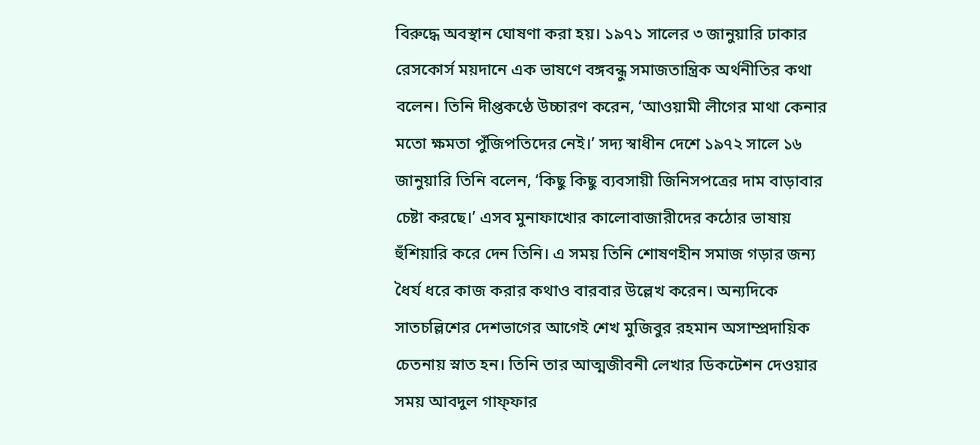বিরুদ্ধে অবস্থান ঘোষণা করা হয়। ১৯৭১ সালের ৩ জানুয়ারি ঢাকার রেসকোর্স ময়দানে এক ভাষণে বঙ্গবন্ধু সমাজতান্ত্রিক অর্থনীতির কথা বলেন। তিনি দীপ্তকণ্ঠে উচ্চারণ করেন, ‘আওয়ামী লীগের মাথা কেনার মতো ক্ষমতা পুঁজিপতিদের নেই।’ সদ্য স্বাধীন দেশে ১৯৭২ সালে ১৬ জানুয়ারি তিনি বলেন, ‘কিছু কিছু ব্যবসায়ী জিনিসপত্রের দাম বাড়াবার চেষ্টা করছে।’ এসব মুনাফাখোর কালোবাজারীদের কঠোর ভাষায় হুঁশিয়ারি করে দেন তিনি। এ সময় তিনি শোষণহীন সমাজ গড়ার জন্য ধৈর্য ধরে কাজ করার কথাও বারবার উল্লেখ করেন। অন্যদিকে সাতচল্লিশের দেশভাগের আগেই শেখ মুজিবুর রহমান অসাম্প্রদায়িক চেতনায় স্নাত হন। তিনি তার আত্মজীবনী লেখার ডিকটেশন দেওয়ার সময় আবদুল গাফ্ফার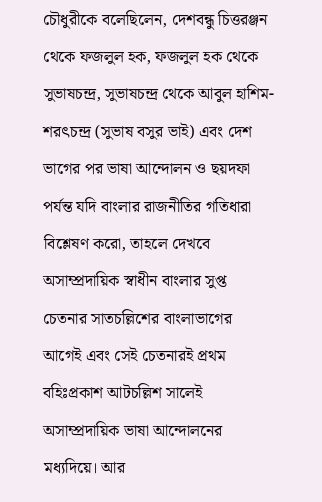চৌধুরীকে বলেছিলেন, দেশবন্ধু চিত্তরঞ্জন থেকে ফজলুল হক, ফজলুল হক থেকে সুভাষচন্দ্র, সুভাষচন্দ্র থেকে আবুল হাশিম-শরৎচন্দ্র (সুভাষ বসুর ভাই) এবং দেশ ভাগের পর ভাষা আন্দোলন ও ছয়দফা পর্যন্ত যদি বাংলার রাজনীতির গতিধারা বিশ্লেষণ করো, তাহলে দেখবে অসাম্প্রদায়িক স্বাধীন বাংলার সুপ্ত চেতনার সাতচল্লিশের বাংলাভাগের আগেই এবং সেই চেতনারই প্রথম বহিঃপ্রকাশ আটচল্লিশ সালেই অসাম্প্রদায়িক ভাষা আন্দোলনের মধ্যদিয়ে। আর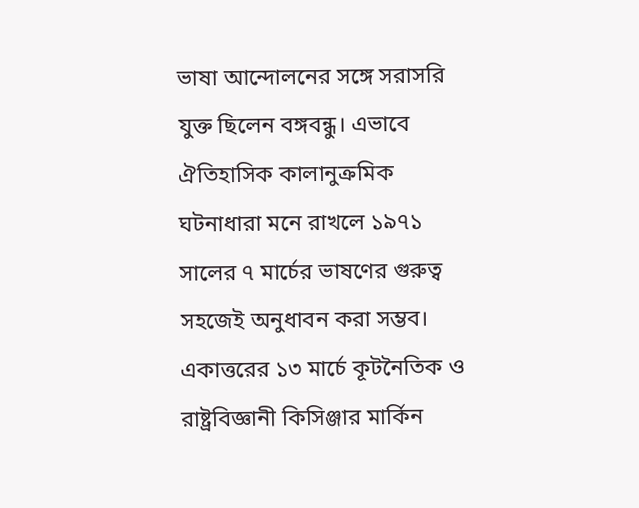ভাষা আন্দোলনের সঙ্গে সরাসরি যুক্ত ছিলেন বঙ্গবন্ধু। এভাবে ঐতিহাসিক কালানুক্রমিক ঘটনাধারা মনে রাখলে ১৯৭১ সালের ৭ মার্চের ভাষণের গুরুত্ব সহজেই অনুধাবন করা সম্ভব। একাত্তরের ১৩ মার্চে কূটনৈতিক ও রাষ্ট্রবিজ্ঞানী কিসিঞ্জার মার্কিন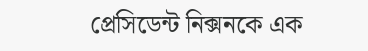প্রেসিডেন্ট নিক্সনকে এক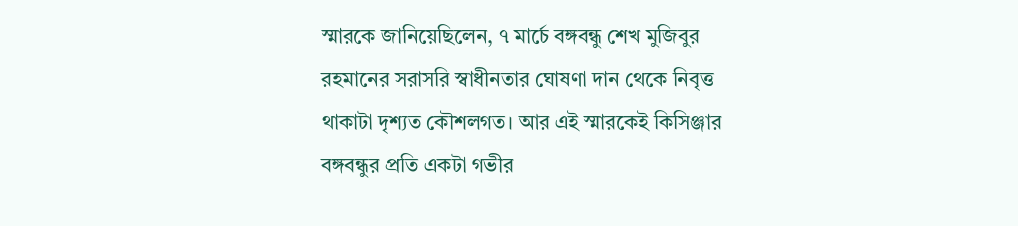স্মারকে জানিয়েছিলেন, ৭ মার্চে বঙ্গবন্ধু শেখ মুজিবুর রহমানের সরাসরি স্বাধীনতার ঘোষণা দান থেকে নিবৃত্ত থাকাটা দৃশ্যত কৌশলগত। আর এই স্মারকেই কিসিঞ্জার বঙ্গবন্ধুর প্রতি একটা গভীর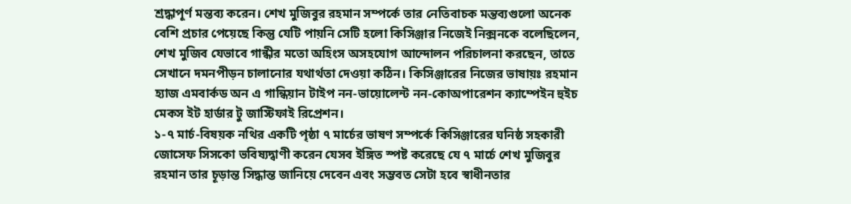শ্রদ্ধাপূর্ণ মন্তব্য করেন। শেখ মুজিবুর রহমান সম্পর্কে তার নেতিবাচক মন্তব্যগুলো অনেক বেশি প্রচার পেয়েছে কিন্তু যেটি পায়নি সেটি হলো কিসিঞ্জার নিজেই নিক্সনকে বলেছিলেন, শেখ মুজিব যেভাবে গান্ধীর মতো অহিংস অসহযোগ আন্দোলন পরিচালনা করছেন, তাতে সেখানে দমনপীড়ন চালানোর যথার্থতা দেওয়া কঠিন। কিসিঞ্জারের নিজের ভাষায়ঃ রহমান হ্যাজ এমবার্কড অন এ গান্ধিয়ান টাইপ নন-ভায়োলেন্ট নন-কোঅপারেশন ক্যাম্পেইন হুইচ মেকস ইট হার্ডার টু জাস্টিফাই রিপ্রেশন।
১-৭ মার্চ-বিষয়ক নথির একটি পৃষ্ঠা ৭ মার্চের ভাষণ সম্পর্কে কিসিঞ্জারের ঘনিষ্ঠ সহকারী জোসেফ সিসকো ভবিষ্যদ্বাণী করেন যেসব ইঙ্গিত স্পষ্ট করেছে যে ৭ মার্চে শেখ মুজিবুর রহমান তার চূড়ান্ত সিদ্ধান্ত জানিয়ে দেবেন এবং সম্ভবত সেটা হবে স্বাধীনতার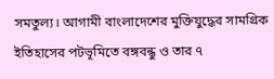সমতুল্য। আগামী বাংলাদেশের মুক্তিযুদ্ধের সামগ্রিক ইতিহাসের পটভূমিতে বঙ্গবন্ধু ও তার ৭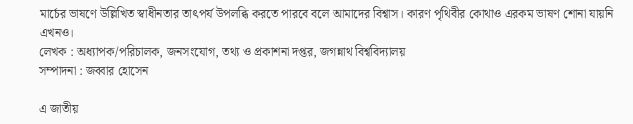মার্চের ভাষণে উল্লিখিত স্বাধীনতার তাৎপর্য উপলব্ধি করতে পারবে বলে আমাদের বিশ্বাস। কারণ পৃথিবীর কোথাও এরকম ভাষণ শোনা যায়নি এখনও।
লেখক : অধ্যাপক/পরিচালক, জনসংযোগ, তথ্য ও প্রকাশনা দপ্তর, জগন্নাথ বিশ্ববিদ্যালয়
সম্পাদনা : জব্বার হোসেন

এ জাতীয়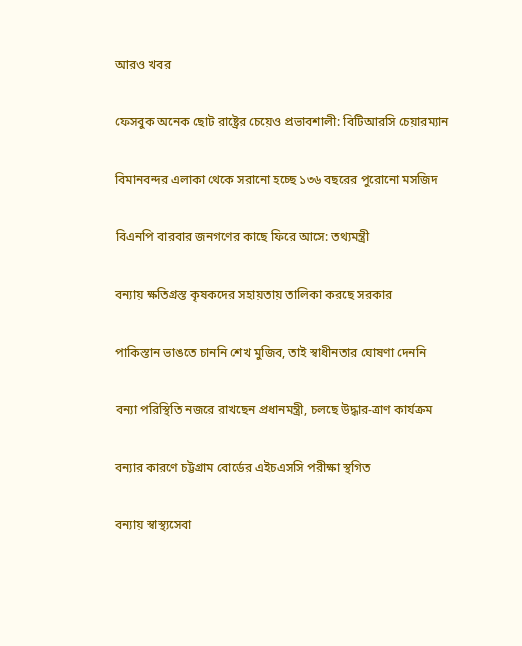আরও খবর

ফেসবুক অনেক ছোট রাষ্ট্রের চেয়েও প্রভাবশালী: বিটিআরসি চেয়ারম্যান

বিমানবন্দর এলাকা থেকে সরানো হচ্ছে ১৩৬ বছরের পুরোনো মসজিদ

বিএনপি বারবার জনগণের কাছে ফিরে আসে: তথ্যমন্ত্রী

বন্যায় ক্ষতিগ্রস্ত কৃষকদের সহায়তায় তালিকা করছে সরকার

পাকিস্তান ভাঙতে চাননি শেখ মুজিব, তাই স্বাধীনতার ঘোষণা দেননি

বন্যা পরিস্থিতি নজরে রাখছেন প্রধানমন্ত্রী, চলছে উদ্ধার-ত্রাণ কার্যক্রম

বন্যার কারণে চট্টগ্রাম বোর্ডের এইচএসসি পরীক্ষা স্থগিত

বন্যায় স্বাস্থ্যসেবা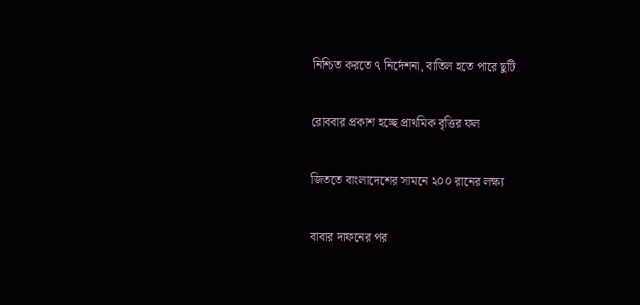নিশ্চিত করতে ৭ নির্দেশনা, বাতিল হতে পারে ছুটি

রোববার প্রকাশ হচ্ছে প্রাথমিক বৃত্তির ফল

জিততে বাংলাদেশের সামনে ২০০ রানের লক্ষ্য

বাবার দাফনের পর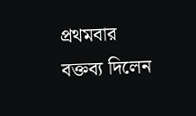প্রথমবার বক্তব্য দিলেন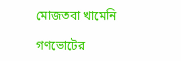মোজতবা খামেনি

গণভোটের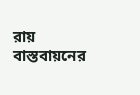রায় বাস্তবায়নের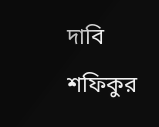দাবি শফিকুর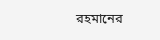রহমানের